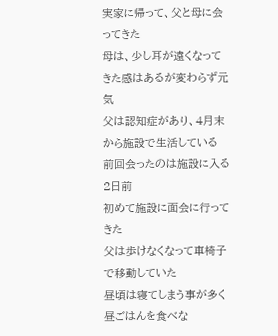実家に帰って、父と母に会ってきた
母は、少し耳が遠くなってきた感はあるが変わらず元気
父は認知症があり、4月末から施設で生活している
前回会ったのは施設に入る2日前
初めて施設に面会に行ってきた
父は歩けなくなって車椅子で移動していた
昼頃は寝てしまう事が多く
昼ごはんを食べな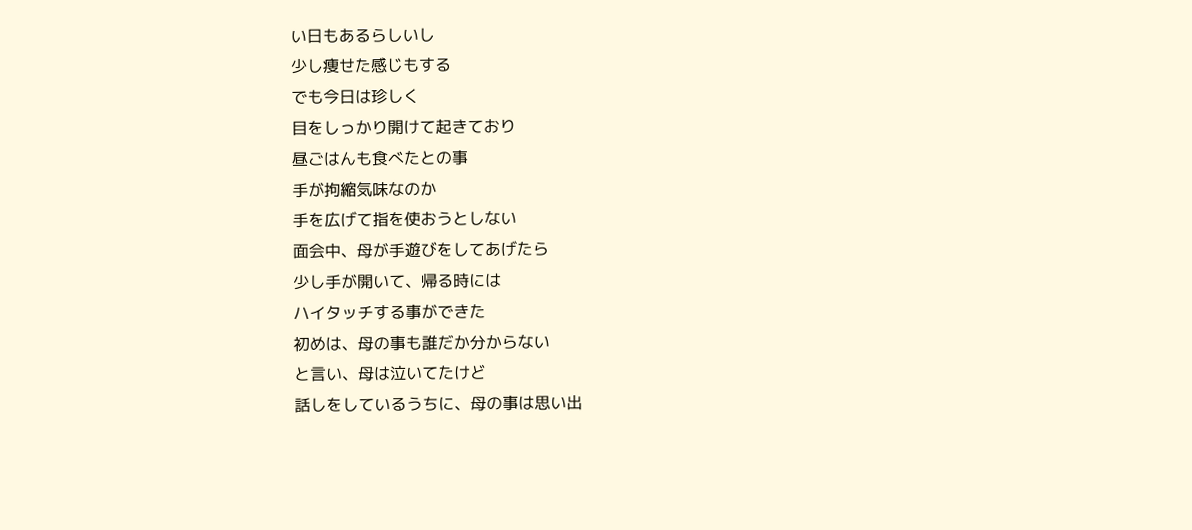い日もあるらしいし
少し痩せた感じもする
でも今日は珍しく
目をしっかり開けて起きており
昼ごはんも食べたとの事
手が拘縮気味なのか
手を広げて指を使おうとしない
面会中、母が手遊びをしてあげたら
少し手が開いて、帰る時には
ハイタッチする事ができた
初めは、母の事も誰だか分からない
と言い、母は泣いてたけど
話しをしているうちに、母の事は思い出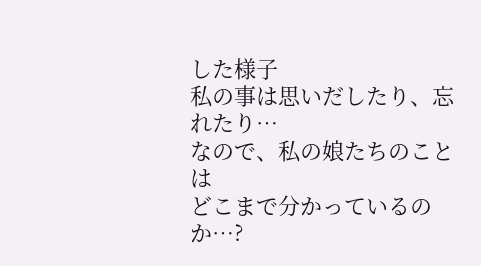した様子
私の事は思いだしたり、忘れたり…
なので、私の娘たちのことは
どこまで分かっているのか…?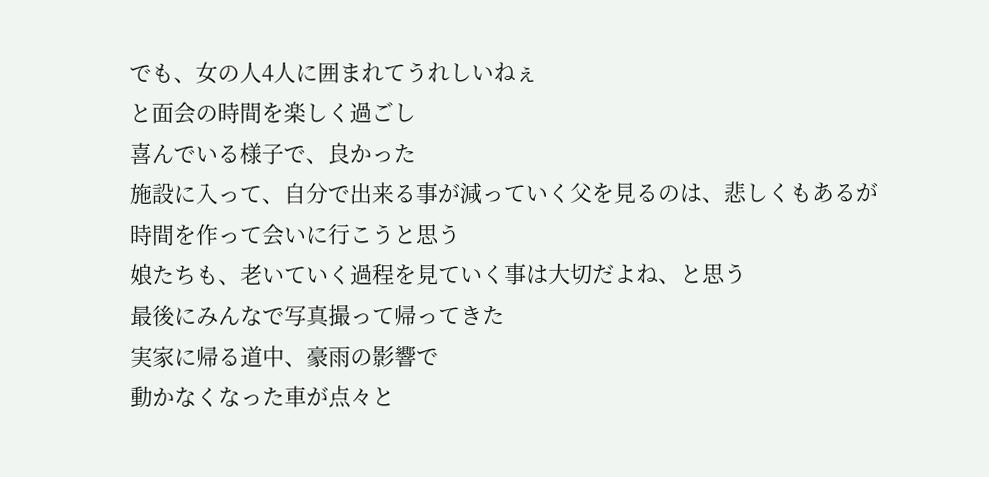でも、女の人4人に囲まれてうれしいねぇ
と面会の時間を楽しく過ごし
喜んでいる様子で、良かった
施設に入って、自分で出来る事が減っていく父を見るのは、悲しくもあるが
時間を作って会いに行こうと思う
娘たちも、老いていく過程を見ていく事は大切だよね、と思う
最後にみんなで写真撮って帰ってきた
実家に帰る道中、豪雨の影響で
動かなくなった車が点々と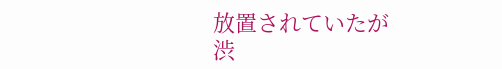放置されていたが
渋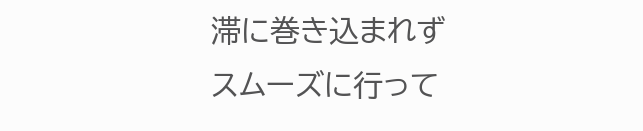滞に巻き込まれず
スムーズに行って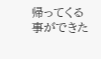帰ってくる事ができた